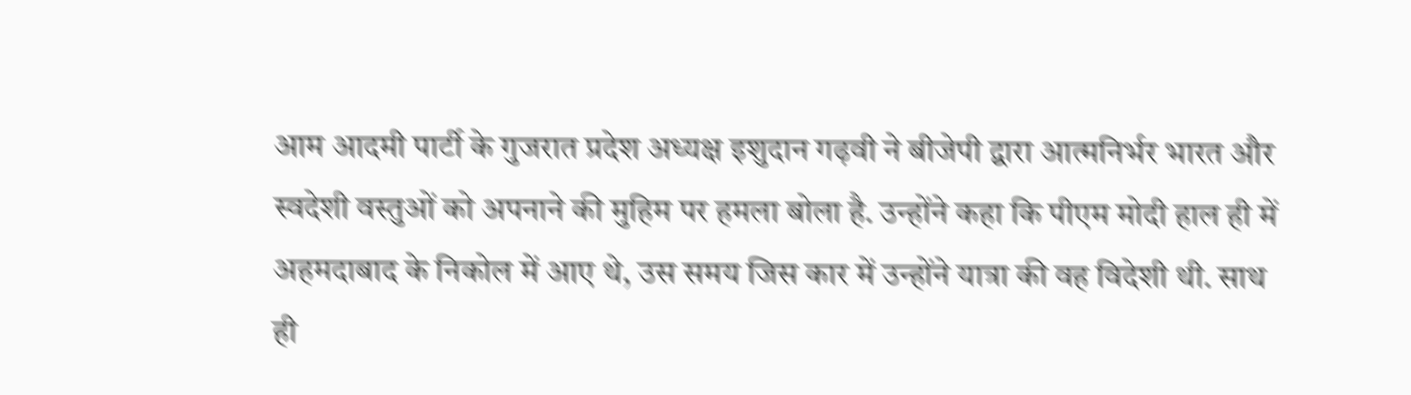आम आदमी पार्टी के गुजरात प्रदेश अध्यक्ष इशुदान गढ़वी ने बीजेपी द्वारा आत्मनिर्भर भारत और स्वदेशी वस्तुओं को अपनाने की मुहिम पर हमला बोला है. उन्होंने कहा कि पीएम मोदी हाल ही में अहमदाबाद के निकोल में आए थे, उस समय जिस कार में उन्होंने यात्रा की वह विदेशी थी. साथ ही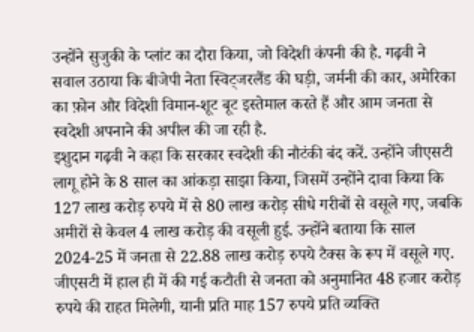उन्होंने सुजुकी के प्लांट का दौरा किया, जो विदेशी कंपनी की है. गढ़वी ने सवाल उठाया कि बीजेपी नेता स्विट्जरलैंड की घड़ी, जर्मनी की कार, अमेरिका का फ़ोन और विदेशी विमान-शूट बूट इस्तेमाल करते हैं और आम जनता से स्वदेशी अपनाने की अपील की जा रही है.
इशुदान गढ़वी ने कहा कि सरकार स्वदेशी की नौटंकी बंद करें. उन्होंने जीएसटी लागू होने के 8 साल का आंकड़ा साझा किया, जिसमें उन्होंने दावा किया कि 127 लाख करोड़ रुपये में से 80 लाख करोड़ सीधे गरीबों से वसूले गए, जबकि अमीरों से केवल 4 लाख करोड़ की वसूली हुई. उन्होंने बताया कि साल 2024-25 में जनता से 22.88 लाख करोड़ रुपये टैक्स के रूप में वसूले गए. जीएसटी में हाल ही में की गई कटौती से जनता को अनुमानित 48 हजार करोड़ रुपये की राहत मिलेगी, यानी प्रति माह 157 रुपये प्रति व्यक्ति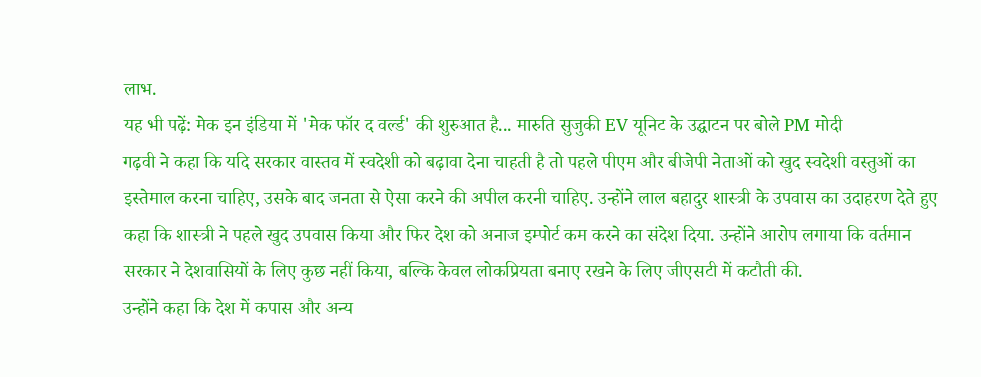लाभ.
यह भी पढ़ें: मेक इन इंडिया में 'मेक फॉर द वर्ल्ड' की शुरुआत है... मारुति सुजुकी EV यूनिट के उद्घाटन पर बोले PM मोदी
गढ़वी ने कहा कि यदि सरकार वास्तव में स्वदेशी को बढ़ावा देना चाहती है तो पहले पीएम और बीजेपी नेताओं को खुद स्वदेशी वस्तुओं का इस्तेमाल करना चाहिए, उसके बाद जनता से ऐसा करने की अपील करनी चाहिए. उन्होंने लाल बहादुर शास्त्री के उपवास का उदाहरण देते हुए कहा कि शास्त्री ने पहले खुद उपवास किया और फिर देश को अनाज इम्पोर्ट कम करने का संदेश दिया. उन्होंने आरोप लगाया कि वर्तमान सरकार ने देशवासियों के लिए कुछ नहीं किया, बल्कि केवल लोकप्रियता बनाए रखने के लिए जीएसटी में कटौती की.
उन्होंने कहा कि देश में कपास और अन्य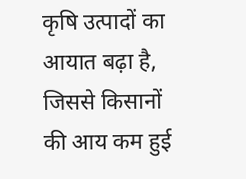कृषि उत्पादों का आयात बढ़ा है, जिससे किसानों की आय कम हुई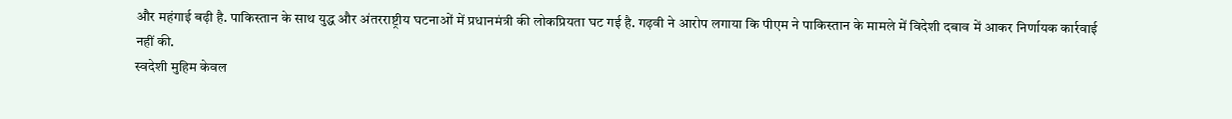और महंगाई बढ़ी है. पाकिस्तान के साथ युद्ध और अंतरराष्ट्रीय घटनाओं में प्रधानमंत्री की लोकप्रियता घट गई है. गढ़वी ने आरोप लगाया कि पीएम ने पाकिस्तान के मामले में विदेशी दबाव में आकर निर्णायक कार्रवाई नहीं की.
स्वदेशी मुहिम केवल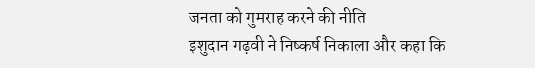जनता को गुमराह करने की नीति
इशुदान गढ़वी ने निष्कर्ष निकाला और कहा कि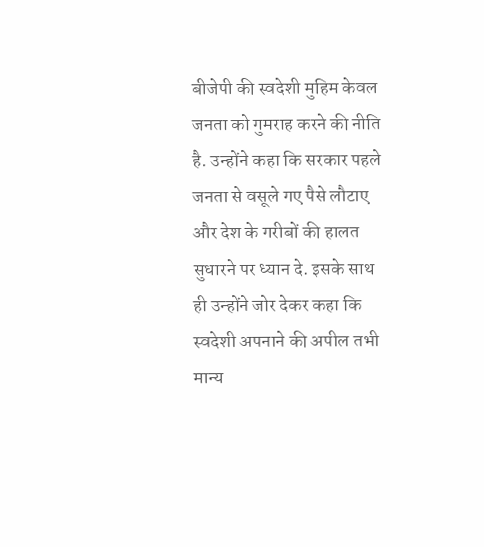बीजेपी की स्वदेशी मुहिम केवल जनता को गुमराह करने की नीति है. उन्होंने कहा कि सरकार पहले जनता से वसूले गए पैसे लौटाए और देश के गरीबों की हालत सुधारने पर ध्यान दे. इसके साथ ही उन्होंने जोर देकर कहा कि स्वदेशी अपनाने की अपील तभी मान्य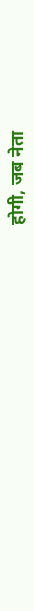होगी, जब नेता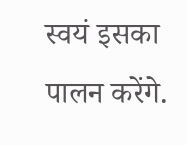स्वयं इसका पालन करेंगे.